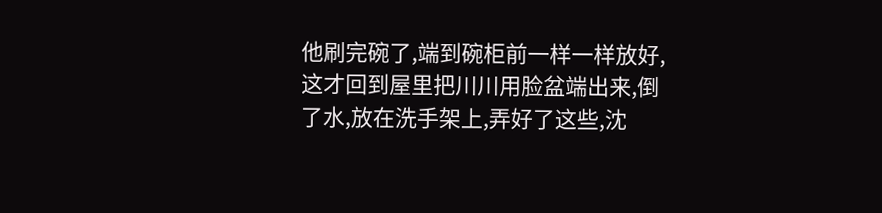他刷完碗了,端到碗柜前一样一样放好,这才回到屋里把川川用脸盆端出来,倒了水,放在洗手架上,弄好了这些,沈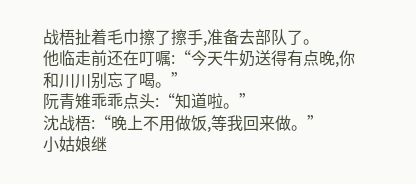战梧扯着毛巾擦了擦手,准备去部队了。
他临走前还在叮嘱:“今天牛奶送得有点晚,你和川川别忘了喝。”
阮青雉乖乖点头:“知道啦。”
沈战梧:“晚上不用做饭,等我回来做。”
小姑娘继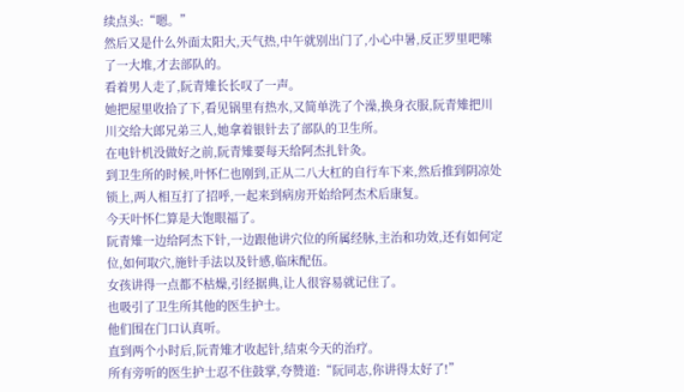续点头:“嗯。”
然后又是什么外面太阳大,天气热,中午就别出门了,小心中暑,反正罗里吧嗦了一大堆,才去部队的。
看着男人走了,阮青雉长长叹了一声。
她把屋里收拾了下,看见锅里有热水,又简单洗了个澡,换身衣服,阮青雉把川川交给大郎兄弟三人,她拿着银针去了部队的卫生所。
在电针机没做好之前,阮青雉要每天给阿杰扎针灸。
到卫生所的时候,叶怀仁也刚到,正从二八大杠的自行车下来,然后推到阴凉处锁上,两人相互打了招呼,一起来到病房开始给阿杰术后康复。
今天叶怀仁算是大饱眼福了。
阮青雉一边给阿杰下针,一边跟他讲穴位的所属经脉,主治和功效,还有如何定位,如何取穴,施针手法以及针感,临床配伍。
女孩讲得一点都不枯燥,引经据典,让人很容易就记住了。
也吸引了卫生所其他的医生护士。
他们围在门口认真听。
直到两个小时后,阮青雉才收起针,结束今天的治疗。
所有旁听的医生护士忍不住鼓掌,夸赞道:“阮同志,你讲得太好了!”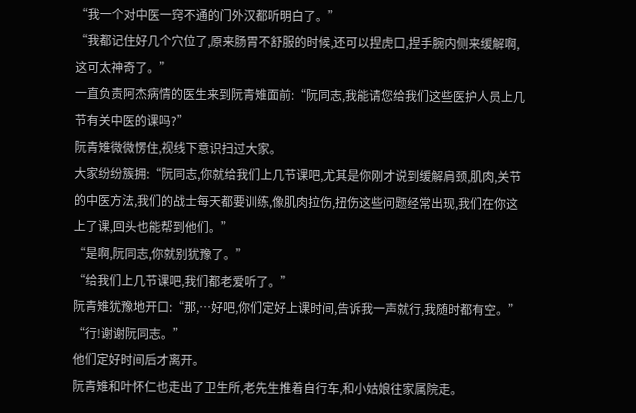“我一个对中医一窍不通的门外汉都听明白了。”
“我都记住好几个穴位了,原来肠胃不舒服的时候,还可以捏虎口,捏手腕内侧来缓解啊,这可太神奇了。”
一直负责阿杰病情的医生来到阮青雉面前:“阮同志,我能请您给我们这些医护人员上几节有关中医的课吗?”
阮青雉微微愣住,视线下意识扫过大家。
大家纷纷簇拥:“阮同志,你就给我们上几节课吧,尤其是你刚才说到缓解肩颈,肌肉,关节的中医方法,我们的战士每天都要训练,像肌肉拉伤,扭伤这些问题经常出现,我们在你这上了课,回头也能帮到他们。”
“是啊,阮同志,你就别犹豫了。”
“给我们上几节课吧,我们都老爱听了。”
阮青雉犹豫地开口:“那,…好吧,你们定好上课时间,告诉我一声就行,我随时都有空。”
“行!谢谢阮同志。”
他们定好时间后才离开。
阮青雉和叶怀仁也走出了卫生所,老先生推着自行车,和小姑娘往家属院走。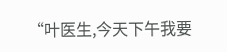“叶医生,今天下午我要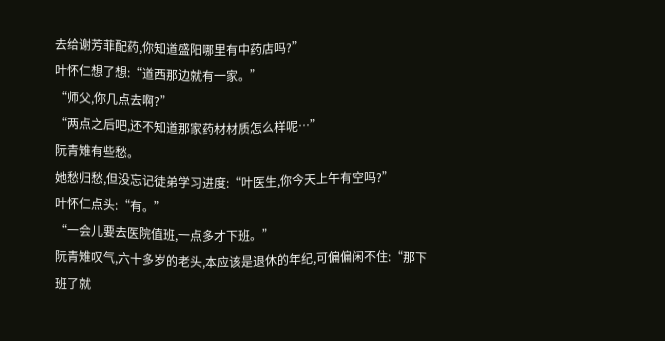去给谢芳菲配药,你知道盛阳哪里有中药店吗?”
叶怀仁想了想:“道西那边就有一家。”
“师父,你几点去啊?”
“两点之后吧,还不知道那家药材材质怎么样呢…”
阮青雉有些愁。
她愁归愁,但没忘记徒弟学习进度:“叶医生,你今天上午有空吗?”
叶怀仁点头:“有。”
“一会儿要去医院值班,一点多才下班。”
阮青雉叹气,六十多岁的老头,本应该是退休的年纪,可偏偏闲不住:“那下班了就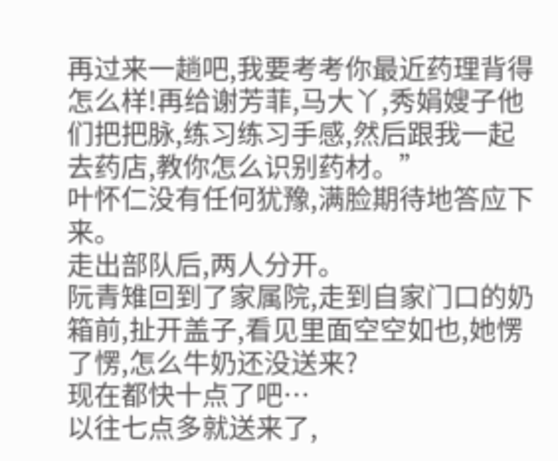再过来一趟吧,我要考考你最近药理背得怎么样!再给谢芳菲,马大丫,秀娟嫂子他们把把脉,练习练习手感,然后跟我一起去药店,教你怎么识别药材。”
叶怀仁没有任何犹豫,满脸期待地答应下来。
走出部队后,两人分开。
阮青雉回到了家属院,走到自家门口的奶箱前,扯开盖子,看见里面空空如也,她愣了愣,怎么牛奶还没送来?
现在都快十点了吧…
以往七点多就送来了,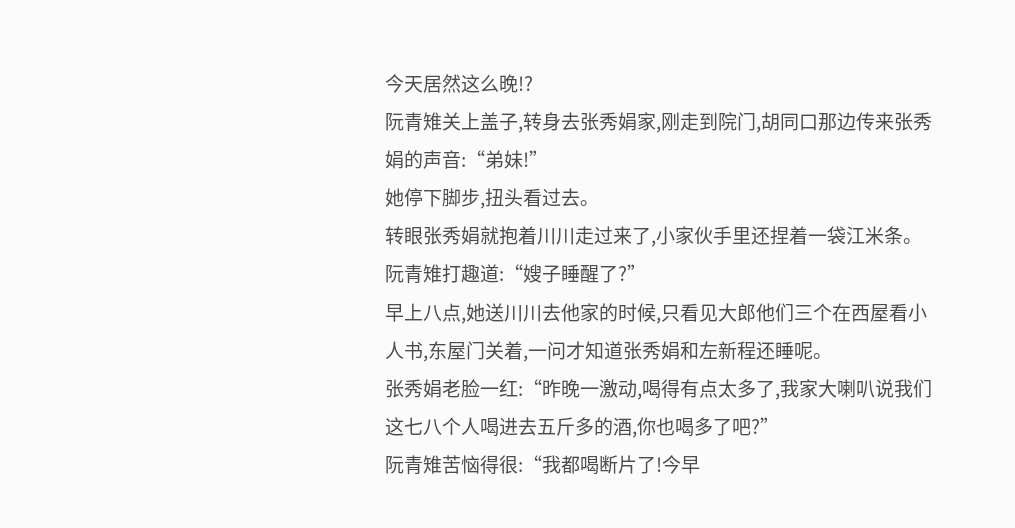今天居然这么晚!?
阮青雉关上盖子,转身去张秀娟家,刚走到院门,胡同口那边传来张秀娟的声音:“弟妹!”
她停下脚步,扭头看过去。
转眼张秀娟就抱着川川走过来了,小家伙手里还捏着一袋江米条。
阮青雉打趣道:“嫂子睡醒了?”
早上八点,她送川川去他家的时候,只看见大郎他们三个在西屋看小人书,东屋门关着,一问才知道张秀娟和左新程还睡呢。
张秀娟老脸一红:“昨晚一激动,喝得有点太多了,我家大喇叭说我们这七八个人喝进去五斤多的酒,你也喝多了吧?”
阮青雉苦恼得很:“我都喝断片了!今早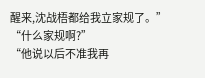醒来,沈战梧都给我立家规了。”
“什么家规啊?”
“他说以后不准我再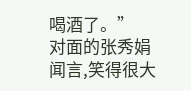喝酒了。”
对面的张秀娟闻言,笑得很大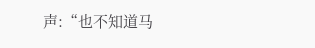声:“也不知道马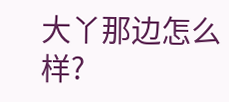大丫那边怎么样?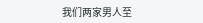我们两家男人至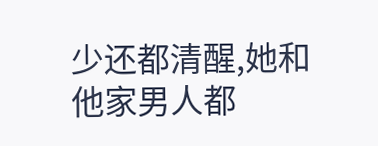少还都清醒,她和他家男人都